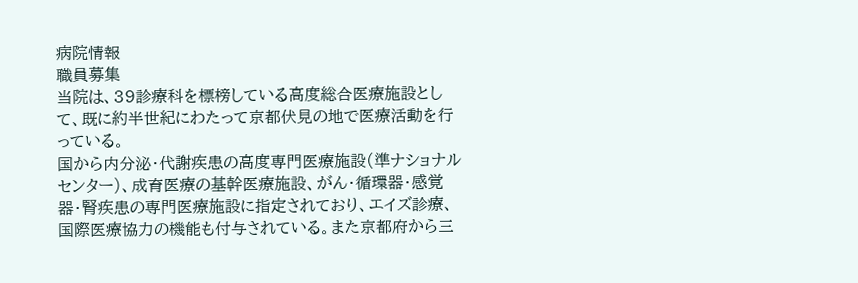病院情報
職員募集
当院は、39診療科を標榜している高度総合医療施設として、既に約半世紀にわたって京都伏見の地で医療活動を行っている。
国から内分泌・代謝疾患の高度専門医療施設(準ナショナルセンター)、成育医療の基幹医療施設、がん・循環器・感覚器・腎疾患の専門医療施設に指定されており、エイズ診療、国際医療協力の機能も付与されている。また京都府から三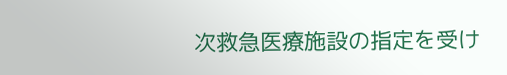次救急医療施設の指定を受け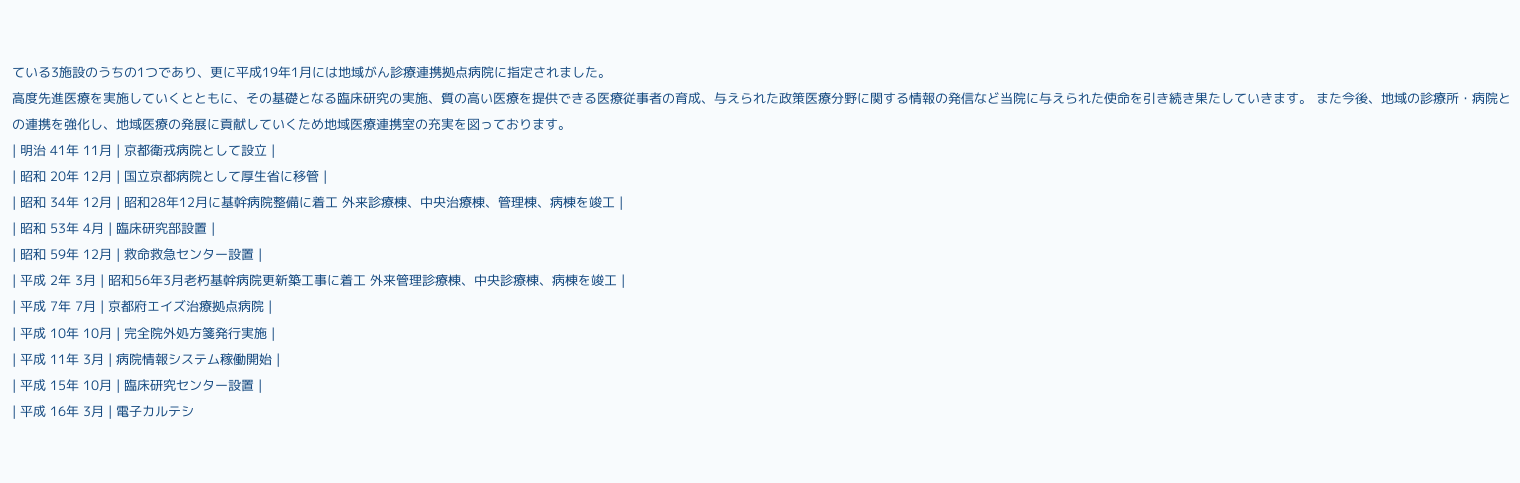ている3施設のうちの1つであり、更に平成19年1月には地域がん診療連携拠点病院に指定されました。
高度先進医療を実施していくとともに、その基礎となる臨床研究の実施、質の高い医療を提供できる医療従事者の育成、与えられた政策医療分野に関する情報の発信など当院に与えられた使命を引き続き果たしていきます。 また今後、地域の診療所・病院との連携を強化し、地域医療の発展に貢献していくため地域医療連携室の充実を図っております。
| 明治 41年 11月 | 京都衛戎病院として設立 |
| 昭和 20年 12月 | 国立京都病院として厚生省に移管 |
| 昭和 34年 12月 | 昭和28年12月に基幹病院整備に着工 外来診療棟、中央治療棟、管理棟、病棟を竣工 |
| 昭和 53年 4月 | 臨床研究部設置 |
| 昭和 59年 12月 | 救命救急センター設置 |
| 平成 2年 3月 | 昭和56年3月老朽基幹病院更新築工事に着工 外来管理診療棟、中央診療棟、病棟を竣工 |
| 平成 7年 7月 | 京都府エイズ治療拠点病院 |
| 平成 10年 10月 | 完全院外処方箋発行実施 |
| 平成 11年 3月 | 病院情報システム稼働開始 |
| 平成 15年 10月 | 臨床研究センター設置 |
| 平成 16年 3月 | 電子カルテシ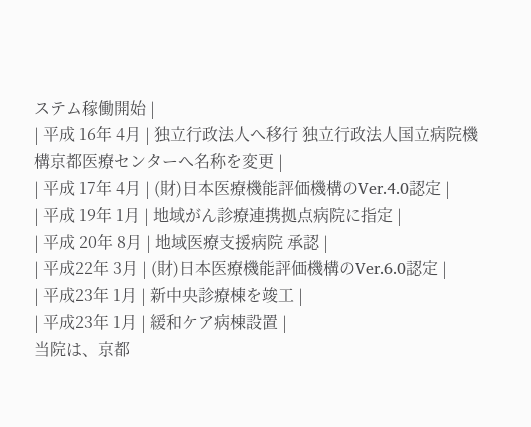ステム稼働開始 |
| 平成 16年 4月 | 独立行政法人へ移行 独立行政法人国立病院機構京都医療センターへ名称を変更 |
| 平成 17年 4月 | (財)日本医療機能評価機構のVer.4.0認定 |
| 平成 19年 1月 | 地域がん診療連携拠点病院に指定 |
| 平成 20年 8月 | 地域医療支援病院 承認 |
| 平成22年 3月 | (財)日本医療機能評価機構のVer.6.0認定 |
| 平成23年 1月 | 新中央診療棟を竣工 |
| 平成23年 1月 | 緩和ケア病棟設置 |
当院は、京都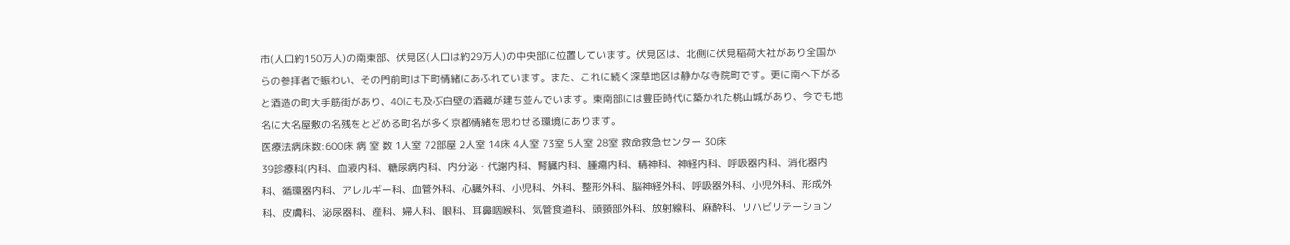市(人口約150万人)の南東部、伏見区(人口は約29万人)の中央部に位置しています。伏見区は、北側に伏見稲荷大社があり全国からの参拝者で賑わい、その門前町は下町情緒にあふれています。また、これに続く深草地区は静かな寺院町です。更に南へ下がると酒造の町大手筋街があり、40にも及ぶ白壁の酒藏が建ち並んでいます。東南部には豊臣時代に築かれた桃山城があり、今でも地名に大名屋敷の名残をとどめる町名が多く京都情緒を思わせる環境にあります。
医療法病床数:600床 病 室 数 1人室 72部屋 2人室 14床 4人室 73室 5人室 28室 救命救急センター 30床
39診療科(内科、血液内科、糖尿病内科、内分泌・代謝内科、腎臓内科、腫瘍内科、精神科、神経内科、呼吸器内科、消化器内科、循環器内科、アレルギー科、血管外科、心臓外科、小児科、外科、整形外科、脳神経外科、呼吸器外科、小児外科、形成外科、皮膚科、泌尿器科、産科、婦人科、眼科、耳鼻咽喉科、気管食道科、頭頸部外科、放射線科、麻酔科、リハビリテーション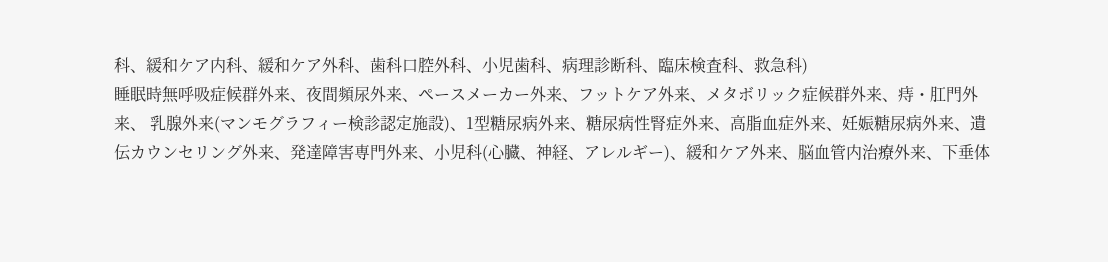科、緩和ケア内科、緩和ケア外科、歯科口腔外科、小児歯科、病理診断科、臨床検査科、救急科)
睡眠時無呼吸症候群外来、夜間頻尿外来、ペースメーカー外来、フットケア外来、メタボリック症候群外来、痔・肛門外来、 乳腺外来(マンモグラフィー検診認定施設)、1型糖尿病外来、糖尿病性腎症外来、高脂血症外来、妊娠糖尿病外来、遺伝カウンセリング外来、発達障害専門外来、小児科(心臓、神経、アレルギー)、緩和ケア外来、脳血管内治療外来、下垂体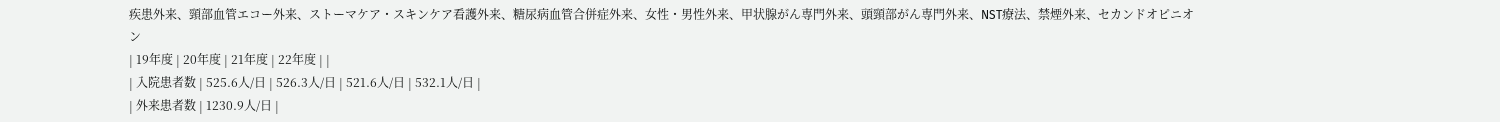疾患外来、頸部血管エコー外来、ストーマケア・スキンケア看護外来、糖尿病血管合併症外来、女性・男性外来、甲状腺がん専門外来、頭頸部がん専門外来、NST療法、禁煙外来、セカンドオピニオン
| 19年度 | 20年度 | 21年度 | 22年度 | |
| 入院患者数 | 525.6人/日 | 526.3人/日 | 521.6人/日 | 532.1人/日 |
| 外来患者数 | 1230.9人/日 |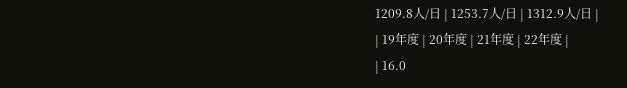1209.8人/日 | 1253.7人/日 | 1312.9人/日 |
| 19年度 | 20年度 | 21年度 | 22年度 |
| 16.0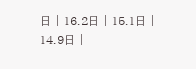日 | 16.2日 | 15.1日 | 14.9日 |